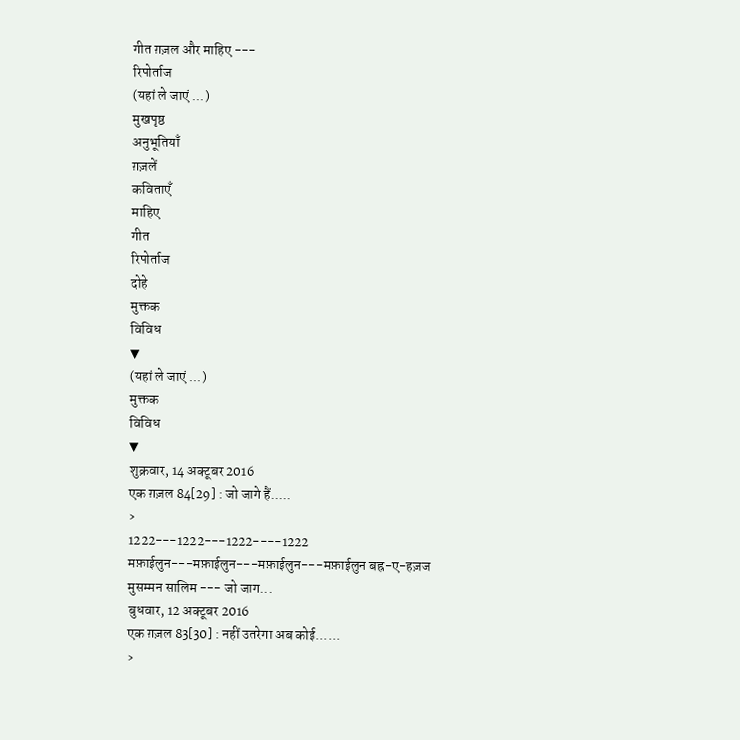गीत ग़ज़ल और माहिए ---
रिपोर्ताज
(यहां ले जाएं ...)
मुखपृष्ठ
अनुभूतियाँ
ग़ज़लें
कविताएँ
माहिए
गीत
रिपोर्ताज
दोहे
मुक्तक
विविध
▼
(यहां ले जाएं ...)
मुक्तक
विविध
▼
शुक्रवार, 14 अक्टूबर 2016
एक ग़ज़ल 84[29] : जो जागे हैं.....
›
1222---1222---1222----1222 मफ़ाईलुन---मफ़ाईलुन---मफ़ाईलुन---मफ़ाईलुन बह्र-ए-हज़ज मुसम्मन सालिम --- जो जाग...
बुधवार, 12 अक्टूबर 2016
एक ग़ज़ल 83[30] : नहीं उतरेगा अब कोई......
›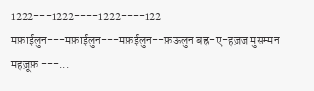1222---1222----1222----122 मफ़ाईलुन---मफ़ाईलुन---मफ़ईलुन--फ़ऊलुन बह्र-ए-हज़ज मुसम्मन महज़ूफ़ ---...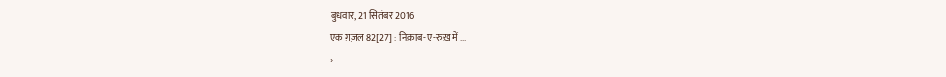बुधवार, 21 सितंबर 2016
एक ग़ज़ल 82[27] : निक़ाब-ए-रुख़ में ...
›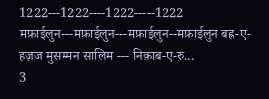1222---1222----1222-----1222 मफ़ाईलुन---मफ़ाईलुन---मफ़ाईलुन--मफ़ाईलुन बह्र-ए-हज़ज मुसम्मन सालिम --- निक़ाब-ए-रु...
3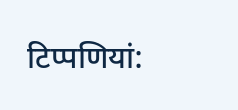टिप्पणियां: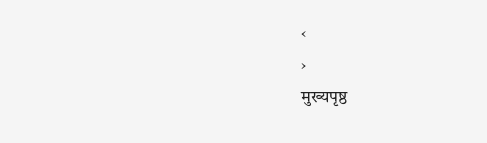‹
›
मुख्यपृष्ठ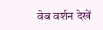वेब वर्शन देखें